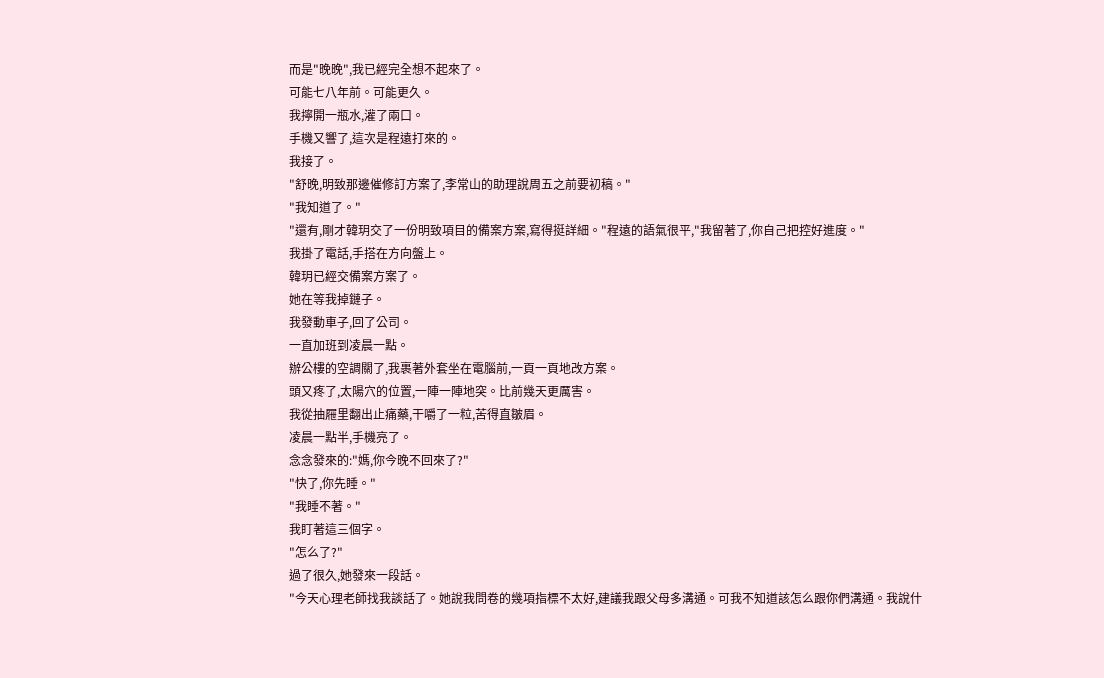而是"晚晚",我已經完全想不起來了。
可能七八年前。可能更久。
我擰開一瓶水,灌了兩口。
手機又響了,這次是程遠打來的。
我接了。
"舒晚,明致那邊催修訂方案了,李常山的助理說周五之前要初稿。"
"我知道了。"
"還有,剛才韓玥交了一份明致項目的備案方案,寫得挺詳細。"程遠的語氣很平,"我留著了,你自己把控好進度。"
我掛了電話,手搭在方向盤上。
韓玥已經交備案方案了。
她在等我掉鏈子。
我發動車子,回了公司。
一直加班到凌晨一點。
辦公樓的空調關了,我裹著外套坐在電腦前,一頁一頁地改方案。
頭又疼了,太陽穴的位置,一陣一陣地突。比前幾天更厲害。
我從抽屜里翻出止痛藥,干嚼了一粒,苦得直皺眉。
凌晨一點半,手機亮了。
念念發來的:"媽,你今晚不回來了?"
"快了,你先睡。"
"我睡不著。"
我盯著這三個字。
"怎么了?"
過了很久,她發來一段話。
"今天心理老師找我談話了。她說我問卷的幾項指標不太好,建議我跟父母多溝通。可我不知道該怎么跟你們溝通。我說什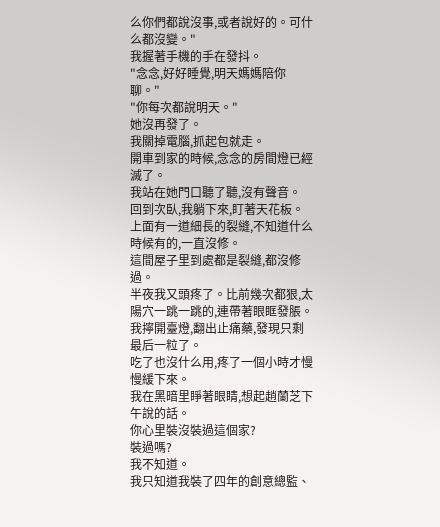么你們都說沒事,或者說好的。可什么都沒變。"
我握著手機的手在發抖。
"念念,好好睡覺,明天媽媽陪你聊。"
"你每次都說明天。"
她沒再發了。
我關掉電腦,抓起包就走。
開車到家的時候,念念的房間燈已經滅了。
我站在她門口聽了聽,沒有聲音。
回到次臥,我躺下來,盯著天花板。
上面有一道細長的裂縫,不知道什么時候有的,一直沒修。
這間屋子里到處都是裂縫,都沒修過。
半夜我又頭疼了。比前幾次都狠,太陽穴一跳一跳的,連帶著眼眶發脹。
我擰開臺燈,翻出止痛藥,發現只剩最后一粒了。
吃了也沒什么用,疼了一個小時才慢慢緩下來。
我在黑暗里睜著眼睛,想起趙蘭芝下午說的話。
你心里裝沒裝過這個家?
裝過嗎?
我不知道。
我只知道我裝了四年的創意總監、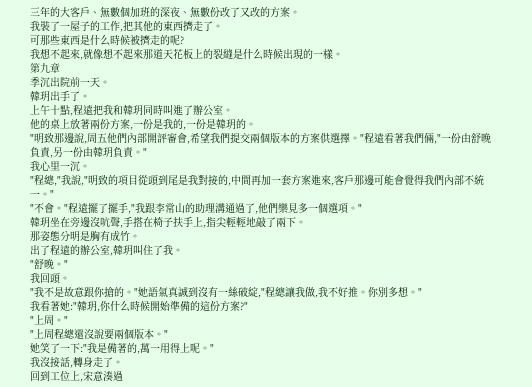三年的大客戶、無數個加班的深夜、無數份改了又改的方案。
我裝了一屋子的工作,把其他的東西擠走了。
可那些東西是什么時候被擠走的呢?
我想不起來,就像想不起來那道天花板上的裂縫是什么時候出現的一樣。
第九章
季沉出院前一天。
韓玥出手了。
上午十點,程遠把我和韓玥同時叫進了辦公室。
他的桌上放著兩份方案,一份是我的,一份是韓玥的。
"明致那邊說,周五他們內部開評審會,希望我們提交兩個版本的方案供選擇。"程遠看著我們倆,"一份由舒晚負責,另一份由韓玥負責。"
我心里一沉。
"程總,"我說,"明致的項目從頭到尾是我對接的,中間再加一套方案進來,客戶那邊可能會覺得我們內部不統一。"
"不會。"程遠擺了擺手,"我跟李常山的助理溝通過了,他們樂見多一個選項。"
韓玥坐在旁邊沒吭聲,手搭在椅子扶手上,指尖輕輕地敲了兩下。
那姿態分明是胸有成竹。
出了程遠的辦公室,韓玥叫住了我。
"舒晚。"
我回頭。
"我不是故意跟你搶的。"她語氣真誠到沒有一絲破綻,"程總讓我做,我不好推。你別多想。"
我看著她:"韓玥,你什么時候開始準備的這份方案?"
"上周。"
"上周程總還沒說要兩個版本。"
她笑了一下:"我是備著的,萬一用得上呢。"
我沒接話,轉身走了。
回到工位上,宋意湊過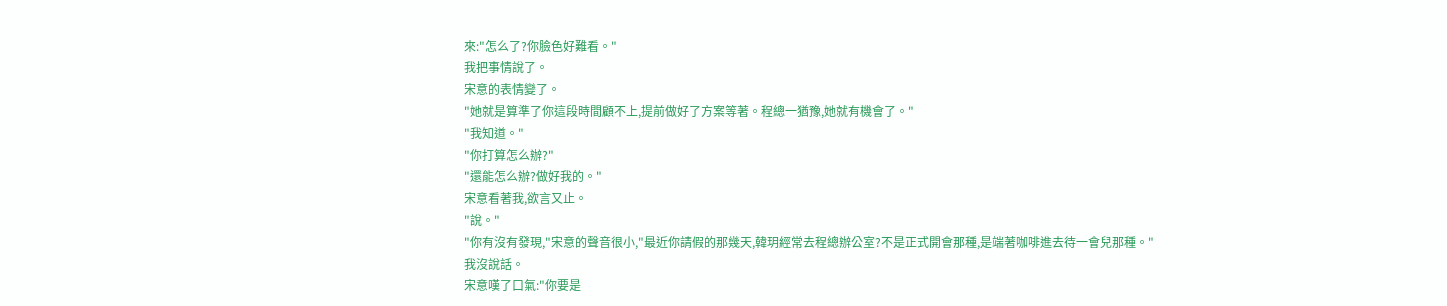來:"怎么了?你臉色好難看。"
我把事情說了。
宋意的表情變了。
"她就是算準了你這段時間顧不上,提前做好了方案等著。程總一猶豫,她就有機會了。"
"我知道。"
"你打算怎么辦?"
"還能怎么辦?做好我的。"
宋意看著我,欲言又止。
"說。"
"你有沒有發現,"宋意的聲音很小,"最近你請假的那幾天,韓玥經常去程總辦公室?不是正式開會那種,是端著咖啡進去待一會兒那種。"
我沒說話。
宋意嘆了口氣:"你要是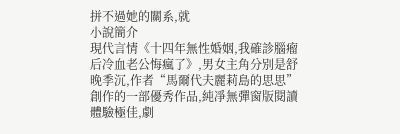拼不過她的關系,就
小說簡介
現代言情《十四年無性婚姻,我確診腦瘤后冷血老公悔瘋了》,男女主角分別是舒晚季沉,作者“馬爾代夫麗莉島的思思”創作的一部優秀作品,純凈無彈窗版閱讀體驗極佳,劇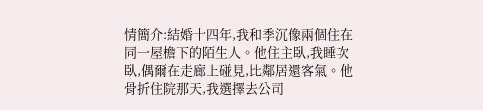情簡介:結婚十四年,我和季沉像兩個住在同一屋檐下的陌生人。他住主臥,我睡次臥,偶爾在走廊上碰見,比鄰居還客氣。他骨折住院那天,我選擇去公司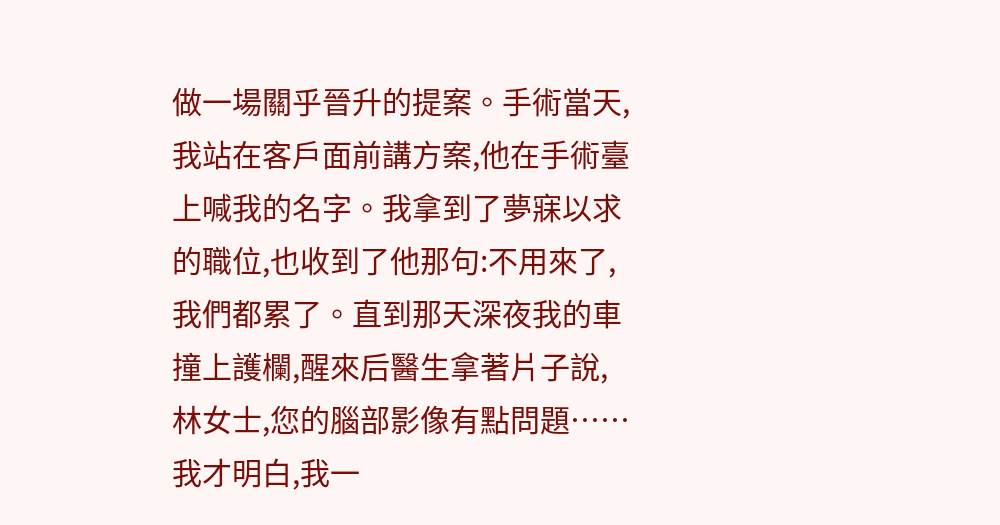做一場關乎晉升的提案。手術當天,我站在客戶面前講方案,他在手術臺上喊我的名字。我拿到了夢寐以求的職位,也收到了他那句:不用來了,我們都累了。直到那天深夜我的車撞上護欄,醒來后醫生拿著片子說,林女士,您的腦部影像有點問題……我才明白,我一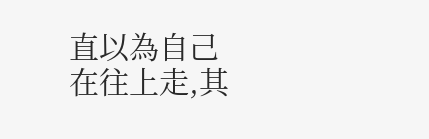直以為自己在往上走,其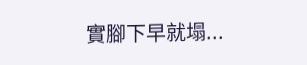實腳下早就塌...